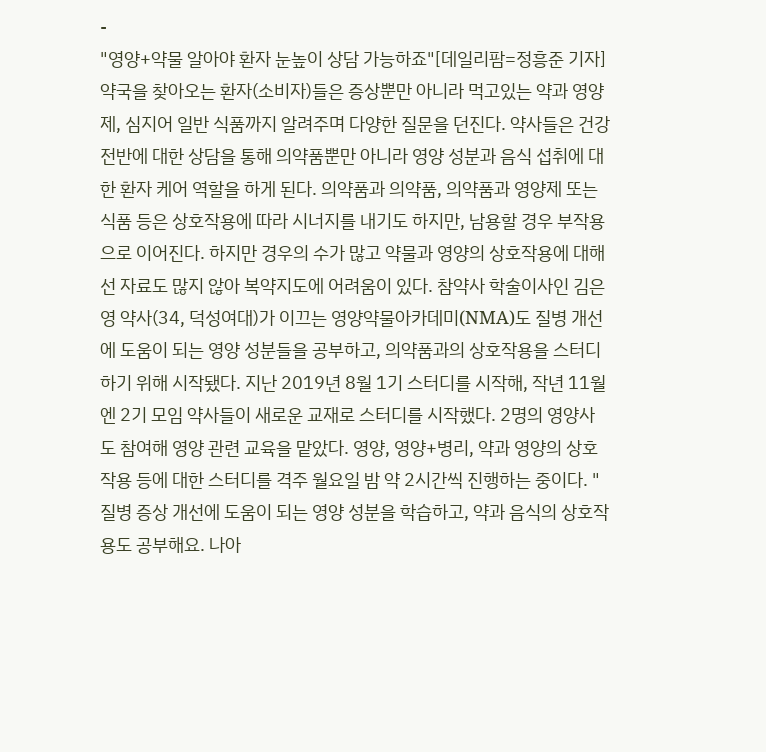-
"영양+약물 알아야 환자 눈높이 상담 가능하죠"[데일리팜=정흥준 기자] 약국을 찾아오는 환자(소비자)들은 증상뿐만 아니라 먹고있는 약과 영양제, 심지어 일반 식품까지 알려주며 다양한 질문을 던진다. 약사들은 건강 전반에 대한 상담을 통해 의약품뿐만 아니라 영양 성분과 음식 섭취에 대한 환자 케어 역할을 하게 된다. 의약품과 의약품, 의약품과 영양제 또는 식품 등은 상호작용에 따라 시너지를 내기도 하지만, 남용할 경우 부작용으로 이어진다. 하지만 경우의 수가 많고 약물과 영양의 상호작용에 대해선 자료도 많지 않아 복약지도에 어려움이 있다. 참약사 학술이사인 김은영 약사(34, 덕성여대)가 이끄는 영양약물아카데미(NMA)도 질병 개선에 도움이 되는 영양 성분들을 공부하고, 의약품과의 상호작용을 스터디하기 위해 시작됐다. 지난 2019년 8월 1기 스터디를 시작해, 작년 11월엔 2기 모임 약사들이 새로운 교재로 스터디를 시작했다. 2명의 영양사도 참여해 영양 관련 교육을 맡았다. 영양, 영양+병리, 약과 영양의 상호작용 등에 대한 스터디를 격주 월요일 밤 약 2시간씩 진행하는 중이다. "질병 증상 개선에 도움이 되는 영양 성분을 학습하고, 약과 음식의 상호작용도 공부해요. 나아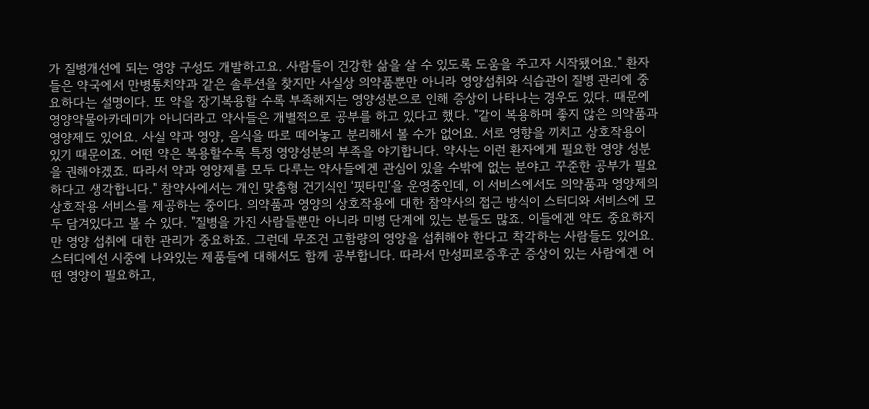가 질병개선에 되는 영양 구성도 개발하고요. 사람들이 건강한 삶을 살 수 있도록 도움을 주고자 시작됐어요." 환자들은 약국에서 만병통치약과 같은 솔루션을 찾지만 사실상 의약품뿐만 아니라 영양섭취와 식습관이 질병 관리에 중요하다는 설명이다. 또 약을 장기복용할 수록 부족해지는 영양성분으로 인해 증상이 나타나는 경우도 있다. 때문에 영양약물아카데미가 아니더라고 약사들은 개별적으로 공부를 하고 있다고 했다. "같이 복용하며 좋지 않은 의약품과 영양제도 있어요. 사실 약과 영양, 음식을 따로 떼어놓고 분리해서 볼 수가 없어요. 서로 영향을 끼치고 상호작용이 있기 때문이죠. 어떤 약은 복용할수록 특정 영양성분의 부족을 야기합니다. 약사는 이런 환자에게 필요한 영양 성분을 권해야겠죠. 따라서 약과 영양제를 모두 다루는 약사들에겐 관심이 있을 수밖에 없는 분야고 꾸준한 공부가 필요하다고 생각합니다." 참약사에서는 개인 맞춤형 건기식인 ‘핏타민’을 운영중인데, 이 서비스에서도 의약품과 영양제의 상호작용 서비스를 제공하는 중이다. 의약품과 영양의 상호작용에 대한 참약사의 접근 방식이 스터디와 서비스에 모두 담겨있다고 볼 수 있다. "질병을 가진 사람들뿐만 아니라 미병 단계에 있는 분들도 많죠. 이들에겐 약도 중요하지만 영양 섭취에 대한 관리가 중요하죠. 그런데 무조건 고함량의 영양을 섭취해야 한다고 착각하는 사람들도 있어요. 스터디에선 시중에 나와있는 제품들에 대해서도 함께 공부합니다. 따라서 만성피로증후군 증상이 있는 사람에겐 어떤 영양이 필요하고,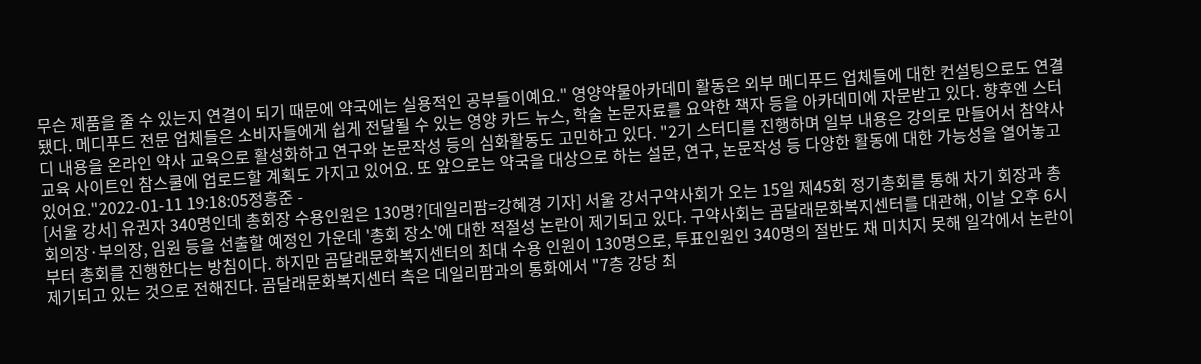무슨 제품을 줄 수 있는지 연결이 되기 때문에 약국에는 실용적인 공부들이예요." 영양약물아카데미 활동은 외부 메디푸드 업체들에 대한 컨설팅으로도 연결됐다. 메디푸드 전문 업체들은 소비자들에게 쉽게 전달될 수 있는 영양 카드 뉴스, 학술 논문자료를 요약한 책자 등을 아카데미에 자문받고 있다. 향후엔 스터디 내용을 온라인 약사 교육으로 활성화하고 연구와 논문작성 등의 심화활동도 고민하고 있다. "2기 스터디를 진행하며 일부 내용은 강의로 만들어서 참약사 교육 사이트인 참스쿨에 업로드할 계획도 가지고 있어요. 또 앞으로는 약국을 대상으로 하는 설문, 연구, 논문작성 등 다양한 활동에 대한 가능성을 열어놓고 있어요."2022-01-11 19:18:05정흥준 -
[서울 강서] 유권자 340명인데 총회장 수용인원은 130명?[데일리팜=강혜경 기자] 서울 강서구약사회가 오는 15일 제45회 정기총회를 통해 차기 회장과 총회의장·부의장, 임원 등을 선출할 예정인 가운데 '총회 장소'에 대한 적절성 논란이 제기되고 있다. 구약사회는 곰달래문화복지센터를 대관해, 이날 오후 6시부터 총회를 진행한다는 방침이다. 하지만 곰달래문화복지센터의 최대 수용 인원이 130명으로, 투표인원인 340명의 절반도 채 미치지 못해 일각에서 논란이 제기되고 있는 것으로 전해진다. 곰달래문화복지센터 측은 데일리팜과의 통화에서 "7층 강당 최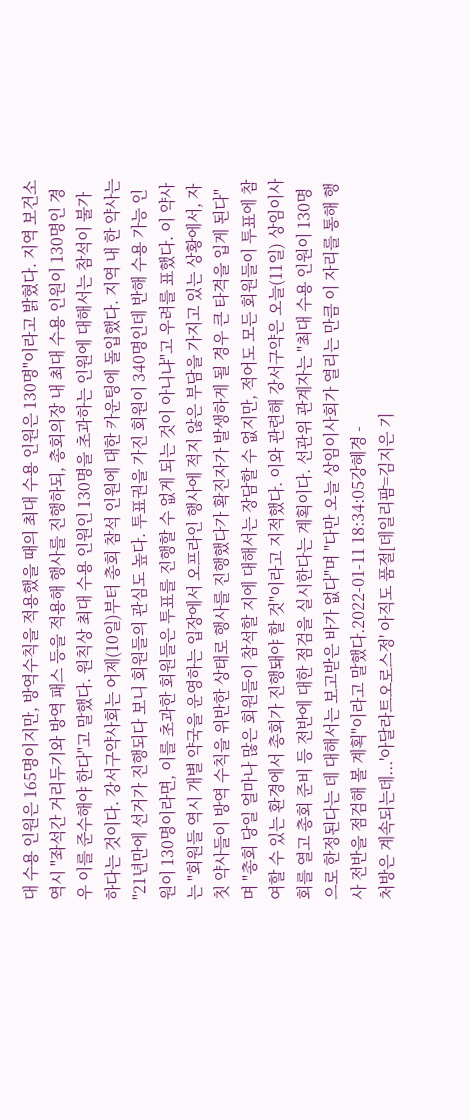대 수용 인원은 165명이지만, 방역수칙을 적용했을 때의 최대 수용 인원은 130명"이라고 밝혔다. 지역 보건소 역시 "좌석간 거리두기와 방역 패스 등을 적용해 행사를 진행하되, 총회의장 내 최대 수용 인원이 130명인 경우 이를 준수해야 한다"고 말했다. 원칙상 최대 수용 인원인 130명을 초과하는 인원에 대해서는 참석이 불가하다는 것이다. 강서구약사회는 어제(10일)부터 총회 참석 인원에 대한 카운팅에 돌입했다. 지역 내 한 약사는 "21년만에 선거가 진행되다 보니 회원들의 관심도 높다. 투표권을 가진 회원이 340명인데 반해 수용 가능 인원이 130명이라면, 이를 초과한 회원들은 투표를 진행할 수 없게 되는 것이 아니냐"고 우려를 표했다. 이 약사는 "회원들 역시 개별 약국을 운영하는 입장에서 오프라인 행사에 적지 않은 부담을 가지고 있는 상황에서, 자칫 약사들이 방역 수칙을 위반한 상태로 행사를 진행했다가 확진자가 발생하게 될 경우 큰 타격을 입게 된다"며 "총회 당일 얼마나 많은 회원들이 참석할 지에 대해서는 장담할 수 없지만, 적어도 모든 회원들이 투표에 참여할 수 있는 환경에서 총회가 진행돼야 할 것"이라고 지적했다. 이와 관련해 강서구약은 오늘(11일) 상임이사회를 열고 총회 준비 등 전반에 대한 점검을 실시한다는 계획이다. 선관위 관계자는 "최대 수용 인원이 130명으로 한정된다는 데 대해서는 보고받은 바가 없다"며 "다만 오늘 상임이사회가 열리는 만큼 이 자리를 통해 행사 전반을 점검해 볼 계획"이라고 말했다.2022-01-11 18:34:05강혜경 -
처방은 계속되는데...'아달라트오로스정' 아직도 품절[데일리팜=김지은 기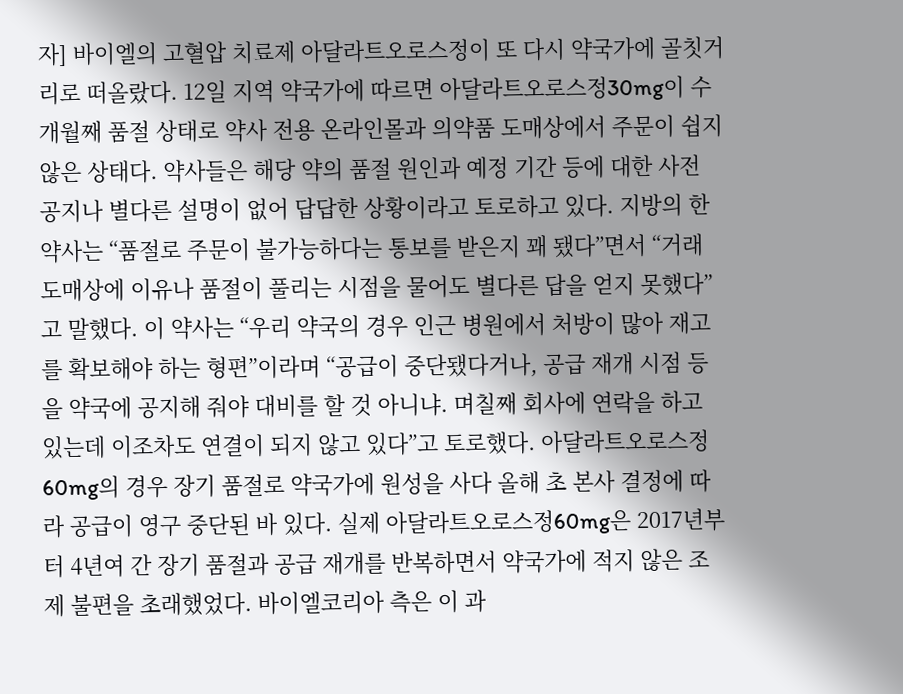자] 바이엘의 고혈압 치료제 아달라트오로스정이 또 다시 약국가에 골칫거리로 떠올랐다. 12일 지역 약국가에 따르면 아달라트오로스정30mg이 수개월째 품절 상태로 약사 전용 온라인몰과 의약품 도매상에서 주문이 쉽지 않은 상태다. 약사들은 해당 약의 품절 원인과 예정 기간 등에 대한 사전 공지나 별다른 설명이 없어 답답한 상황이라고 토로하고 있다. 지방의 한 약사는 “품절로 주문이 불가능하다는 통보를 받은지 꽤 됐다”면서 “거래 도매상에 이유나 품절이 풀리는 시점을 물어도 별다른 답을 얻지 못했다”고 말했다. 이 약사는 “우리 약국의 경우 인근 병원에서 처방이 많아 재고를 확보해야 하는 형편”이라며 “공급이 중단됐다거나, 공급 재개 시점 등을 약국에 공지해 줘야 대비를 할 것 아니냐. 며칠째 회사에 연락을 하고 있는데 이조차도 연결이 되지 않고 있다”고 토로했다. 아달라트오로스정60mg의 경우 장기 품절로 약국가에 원성을 사다 올해 초 본사 결정에 따라 공급이 영구 중단된 바 있다. 실제 아달라트오로스정60mg은 2017년부터 4년여 간 장기 품절과 공급 재개를 반복하면서 약국가에 적지 않은 조제 불편을 초래했었다. 바이엘코리아 측은 이 과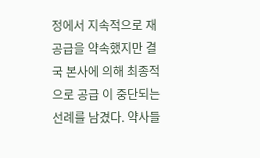정에서 지속적으로 재공급을 약속했지만 결국 본사에 의해 최종적으로 공급 이 중단되는 선례를 남겼다. 약사들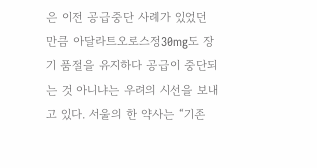은 이전 공급중단 사례가 있었던 만큼 아달라트오로스정30mg도 장기 품절을 유지하다 공급이 중단되는 것 아니냐는 우려의 시선을 보내고 있다. 서울의 한 약사는 “기존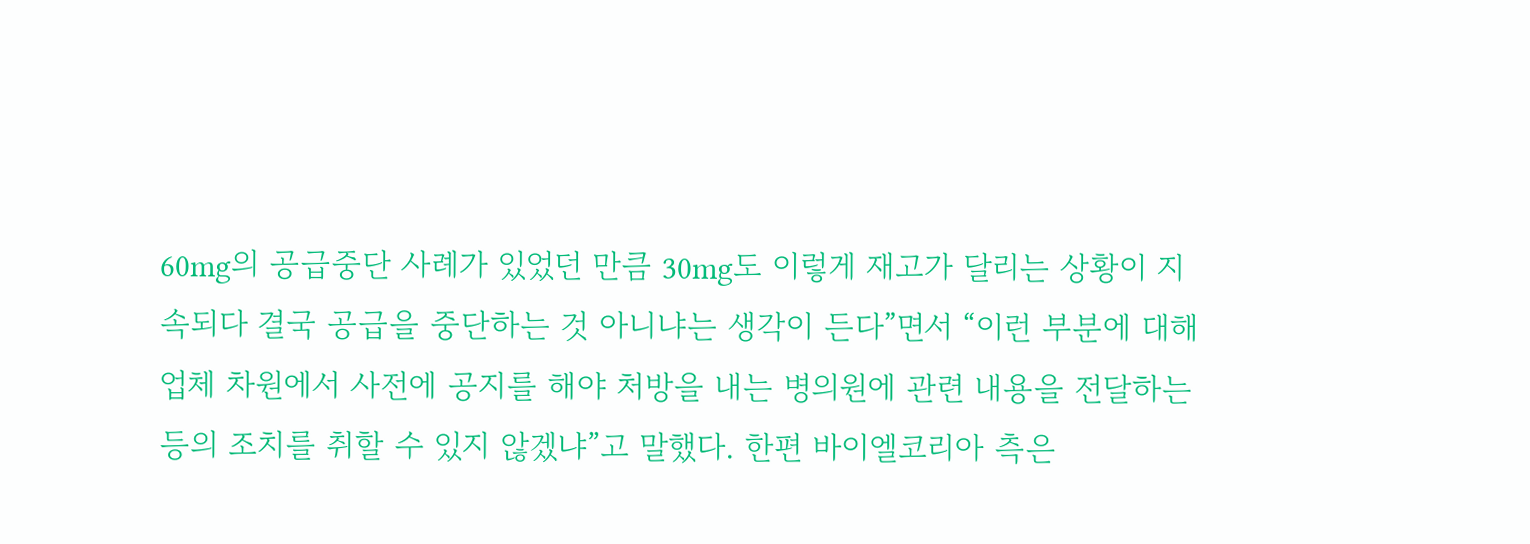60mg의 공급중단 사례가 있었던 만큼 30mg도 이렇게 재고가 달리는 상황이 지속되다 결국 공급을 중단하는 것 아니냐는 생각이 든다”면서 “이런 부분에 대해 업체 차원에서 사전에 공지를 해야 처방을 내는 병의원에 관련 내용을 전달하는 등의 조치를 취할 수 있지 않겠냐”고 말했다. 한편 바이엘코리아 측은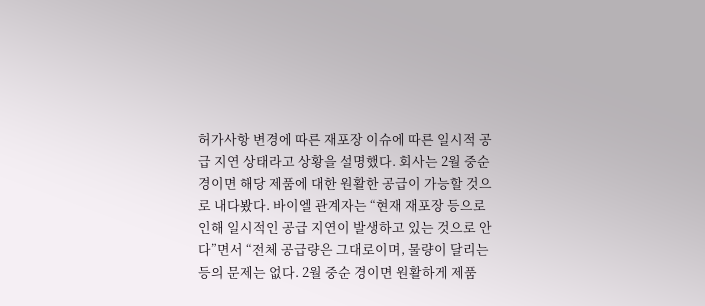허가사항 변경에 따른 재포장 이슈에 따른 일시적 공급 지연 상태라고 상황을 설명했다. 회사는 2월 중순 경이면 해당 제품에 대한 원활한 공급이 가능할 것으로 내다봤다. 바이엘 관계자는 “현재 재포장 등으로 인해 일시적인 공급 지연이 발생하고 있는 것으로 안다”면서 “전체 공급량은 그대로이며, 물량이 달리는 등의 문제는 없다. 2월 중순 경이면 원활하게 제품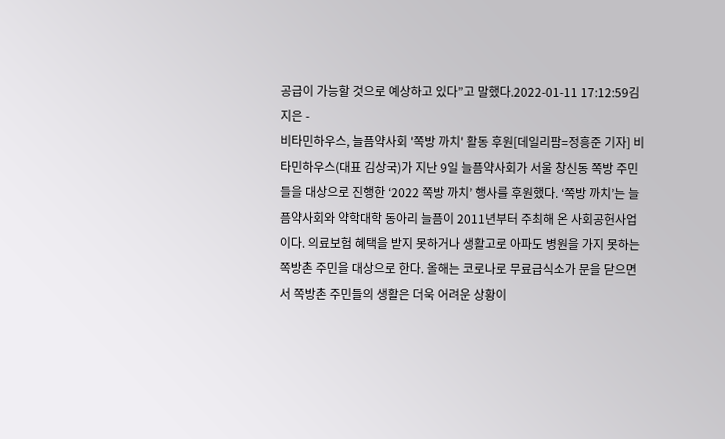공급이 가능할 것으로 예상하고 있다”고 말했다.2022-01-11 17:12:59김지은 -
비타민하우스, 늘픔약사회 '쪽방 까치' 활동 후원[데일리팜=정흥준 기자] 비타민하우스(대표 김상국)가 지난 9일 늘픔약사회가 서울 창신동 쪽방 주민들을 대상으로 진행한 ‘2022 쪽방 까치’ 행사를 후원했다. ‘쪽방 까치’는 늘픔약사회와 약학대학 동아리 늘픔이 2011년부터 주최해 온 사회공헌사업이다. 의료보험 혜택을 받지 못하거나 생활고로 아파도 병원을 가지 못하는 쪽방촌 주민을 대상으로 한다. 올해는 코로나로 무료급식소가 문을 닫으면서 쪽방촌 주민들의 생활은 더욱 어려운 상황이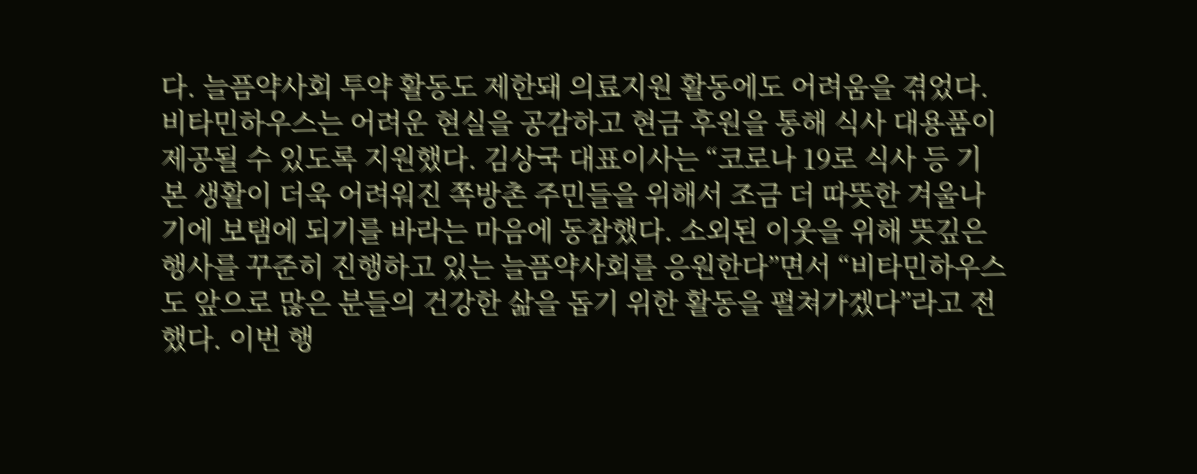다. 늘픔약사회 투약 활동도 제한돼 의료지원 활동에도 어려움을 겪었다. 비타민하우스는 어려운 현실을 공감하고 현금 후원을 통해 식사 대용품이 제공될 수 있도록 지원했다. 김상국 대표이사는 “코로나 19로 식사 등 기본 생활이 더욱 어려워진 쪽방촌 주민들을 위해서 조금 더 따뜻한 겨울나기에 보탬에 되기를 바라는 마음에 동참했다. 소외된 이웃을 위해 뜻깊은 행사를 꾸준히 진행하고 있는 늘픔약사회를 응원한다”면서 “비타민하우스도 앞으로 많은 분들의 건강한 삶을 돕기 위한 활동을 펼쳐가겠다”라고 전했다. 이번 행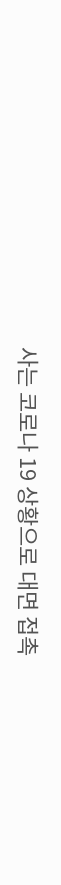사는 코로나 19 상황으로 대면 접촉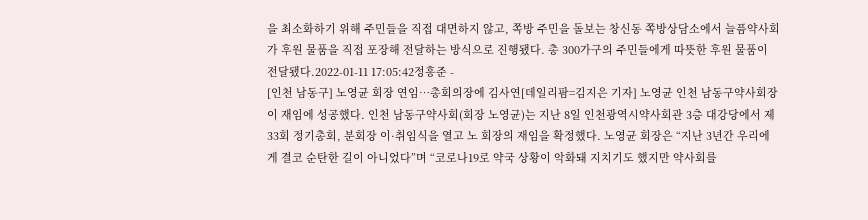을 최소화하기 위해 주민들을 직접 대면하지 않고, 쪽방 주민을 돌보는 창신동 쪽방상담소에서 늘픔약사회가 후원 물품을 직접 포장해 전달하는 방식으로 진행됐다. 총 300가구의 주민들에게 따뜻한 후원 물품이 전달됐다.2022-01-11 17:05:42정흥준 -
[인천 남동구] 노영균 회장 연임…총회의장에 김사연[데일리팜=김지은 기자] 노영균 인천 남동구약사회장이 재임에 성공했다. 인천 남동구약사회(회장 노영균)는 지난 8일 인천광역시약사회관 3층 대강당에서 제33회 정기총회, 분회장 이·취임식을 열고 노 회장의 재임을 확정했다. 노영균 회장은 “지난 3년간 우리에게 결코 순탄한 길이 아니었다”며 “코로나19로 약국 상황이 악화돼 지치기도 했지만 약사회를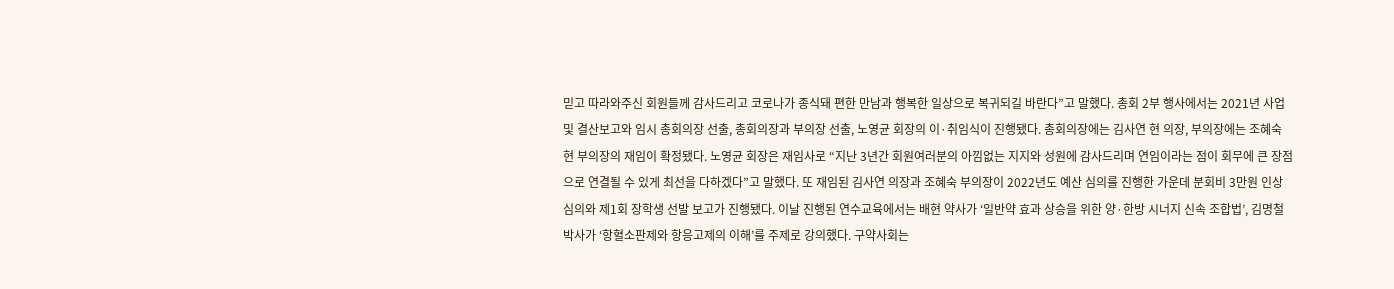믿고 따라와주신 회원들께 감사드리고 코로나가 종식돼 편한 만남과 행복한 일상으로 복귀되길 바란다”고 말했다. 총회 2부 행사에서는 2021년 사업 및 결산보고와 임시 총회의장 선출, 총회의장과 부의장 선출, 노영균 회장의 이·취임식이 진행됐다. 총회의장에는 김사연 현 의장, 부의장에는 조혜숙 현 부의장의 재임이 확정됐다. 노영균 회장은 재임사로 “지난 3년간 회원여러분의 아낌없는 지지와 성원에 감사드리며 연임이라는 점이 회무에 큰 장점으로 연결될 수 있게 최선을 다하겠다”고 말했다. 또 재임된 김사연 의장과 조혜숙 부의장이 2022년도 예산 심의를 진행한 가운데 분회비 3만원 인상 심의와 제1회 장학생 선발 보고가 진행됐다. 이날 진행된 연수교육에서는 배현 약사가 ‘일반약 효과 상승을 위한 양·한방 시너지 신속 조합법’, 김명철 박사가 ‘항혈소판제와 항응고제의 이해’를 주제로 강의했다. 구약사회는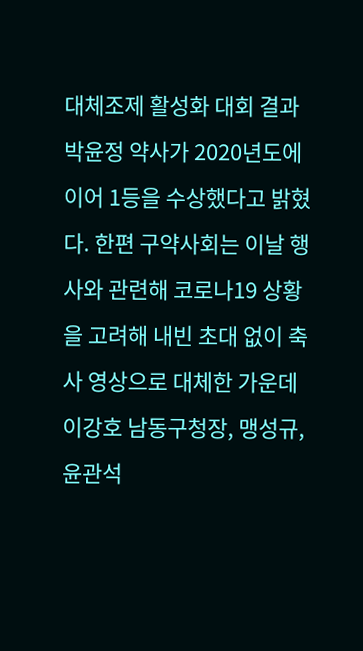대체조제 활성화 대회 결과 박윤정 약사가 2020년도에 이어 1등을 수상했다고 밝혔다. 한편 구약사회는 이날 행사와 관련해 코로나19 상황을 고려해 내빈 초대 없이 축사 영상으로 대체한 가운데 이강호 남동구청장, 맹성규, 윤관석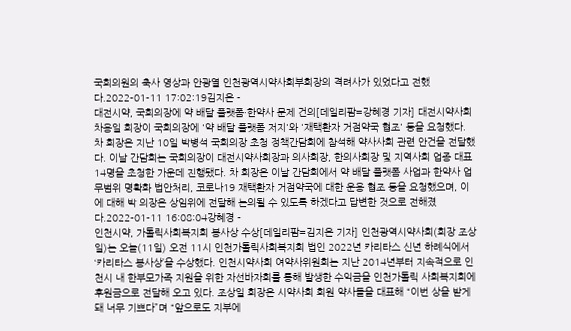국회의원의 축사 영상과 안광열 인천광역시약사회부회장의 격려사가 있었다고 전했다.2022-01-11 17:02:19김지은 -
대전시약, 국회의장에 약 배달 플랫폼·한약사 문제 건의[데일리팜=강혜경 기자] 대전시약사회 차용일 회장이 국회의장에 '약 배달 플랫폼 저지'와 '재택환자 거점약국 협조' 등을 요청했다. 차 회장은 지난 10일 박병석 국회의장 초청 정책간담회에 참석해 약사사회 관련 안건을 전달했다. 이날 간담회는 국회의장이 대전시약사회장과 의사회장, 한의사회장 및 지역사회 업종 대표 14명을 초청한 가운데 진행됐다. 차 회장은 이날 간담회에서 약 배달 플랫폼 사업과 한약사 업무범위 명확화 법안처리, 코로나19 재택환자 거점약국에 대한 운용 협조 등을 요청했으며, 이에 대해 박 의장은 상임위에 전달해 논의될 수 있도록 하겠다고 답변한 것으로 전해졌다.2022-01-11 16:08:04강혜경 -
인천시약, 가톨릭사회복지회 봉사상 수상[데일리팜=김지은 기자] 인천광역시약사회(회장 조상일)는 오늘(11일) 오전 11시 인천가톨릭사회복지회 법인 2022년 카리타스 신년 하례식에서 ‘카리타스 봉사상’을 수상했다. 인천시약사회 여약사위원회는 지난 2014년부터 지속적으로 인천시 내 한부모가족 지원을 위한 자선바자회를 통해 발생한 수익금을 인천가톨릭 사회복지회에 후원금으로 전달해 오고 있다. 조상일 회장은 시약사회 회원 약사들을 대표해 “이번 상을 받게 돼 너무 기쁘다”며 “앞으로도 지부에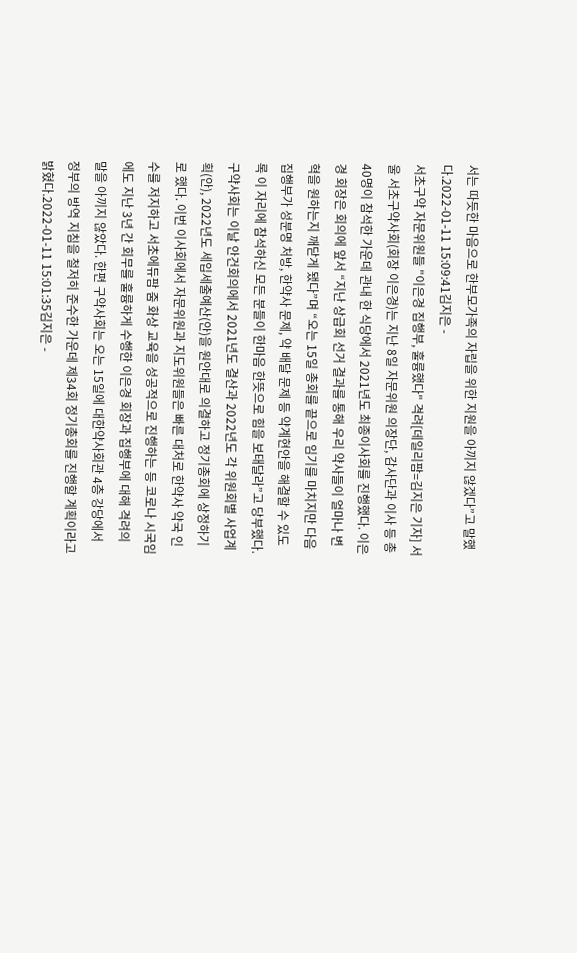서는 따듯한 마음으로 한부모가족의 자립을 위한 지원을 아끼지 않겠다”고 말했다.2022-01-11 15:09:41김지은 -
서초구약 자문위원들 "이은경 집행부, 훌륭했다" 격려[데일리팜=김지은 기자] 서울 서초구약사회(회장 이은경)는 지난 8일 자문위원 의장단, 감사단과 이사 등 총 40명이 참석한 가운데 관내 한 식당에서 2021년도 최종이사회를 진행했다. 이은경 회장은 회의에 앞서 “지난 상급회 선거 결과를 통해 우리 약사들이 얼마나 변혁을 원하는지 깨닫게 됐다”며 “오는 15일 총회를 끝으로 임기를 마치지만 다음 집행부가 성분명 처방, 한약사 문제, 약 배달 문제 등 약계현안을 해결할 수 있도록 이 자리에 참석하신 모든 분들이 한마음 한뜻으로 힘을 보태달라”고 당부했다. 구약사회는 이날 안건회의에서 2021년도 결산과 2022년도 각 위원회별 사업계획(안), 2022년도 세입세출예산(안)을 원안대로 의결하고 정기총회에 상정하기로 했다. 이번 이사회에서 자문위원과 지도위원들은 빠른 대처로 한약사 약국 인수를 저지하고 서초에듀팜 줌 화상 교육을 성공적으로 진행하는 등 코로나 시국임에도 지난 3년 간 회무를 훌륭하게 수행한 이은경 회장과 집행부에 대해 격려의 말을 아끼지 않았다. 한편 구약사회는 오는 15일에 대한약사회관 4층 강당에서 정부의 방역 지침을 철저히 준수한 가운데 제34회 정기총회를 진행할 계획이라고 밝혔다.2022-01-11 15:01:35김지은 -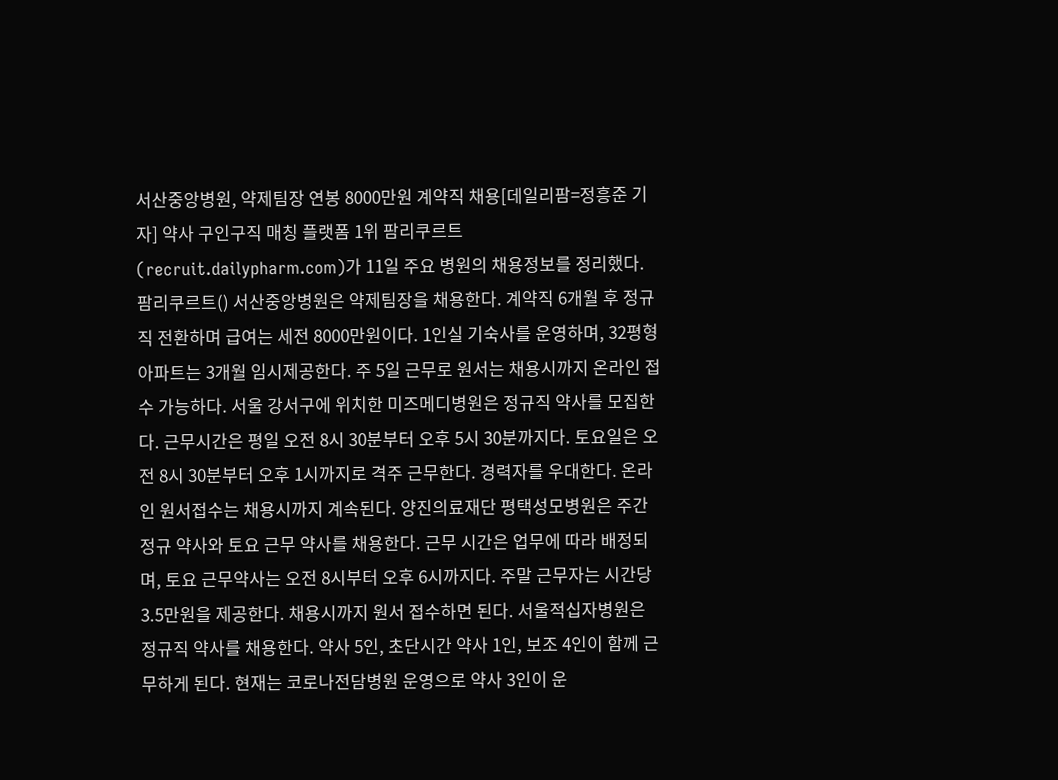서산중앙병원, 약제팀장 연봉 8000만원 계약직 채용[데일리팜=정흥준 기자] 약사 구인구직 매칭 플랫폼 1위 팜리쿠르트(recruit.dailypharm.com)가 11일 주요 병원의 채용정보를 정리했다. 팜리쿠르트() 서산중앙병원은 약제팀장을 채용한다. 계약직 6개월 후 정규직 전환하며 급여는 세전 8000만원이다. 1인실 기숙사를 운영하며, 32평형 아파트는 3개월 임시제공한다. 주 5일 근무로 원서는 채용시까지 온라인 접수 가능하다. 서울 강서구에 위치한 미즈메디병원은 정규직 약사를 모집한다. 근무시간은 평일 오전 8시 30분부터 오후 5시 30분까지다. 토요일은 오전 8시 30분부터 오후 1시까지로 격주 근무한다. 경력자를 우대한다. 온라인 원서접수는 채용시까지 계속된다. 양진의료재단 평택성모병원은 주간 정규 약사와 토요 근무 약사를 채용한다. 근무 시간은 업무에 따라 배정되며, 토요 근무약사는 오전 8시부터 오후 6시까지다. 주말 근무자는 시간당 3.5만원을 제공한다. 채용시까지 원서 접수하면 된다. 서울적십자병원은 정규직 약사를 채용한다. 약사 5인, 초단시간 약사 1인, 보조 4인이 함께 근무하게 된다. 현재는 코로나전담병원 운영으로 약사 3인이 운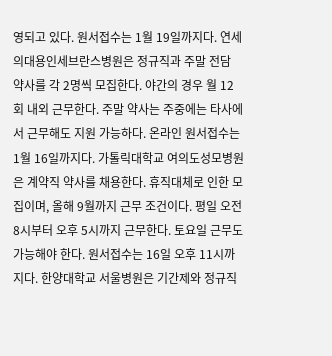영되고 있다. 원서접수는 1월 19일까지다. 연세의대용인세브란스병원은 정규직과 주말 전담 약사를 각 2명씩 모집한다. 야간의 경우 월 12회 내외 근무한다. 주말 약사는 주중에는 타사에서 근무해도 지원 가능하다. 온라인 원서접수는 1월 16일까지다. 가톨릭대학교 여의도성모병원은 계약직 약사를 채용한다. 휴직대체로 인한 모집이며, 올해 9월까지 근무 조건이다. 평일 오전 8시부터 오후 5시까지 근무한다. 토요일 근무도 가능해야 한다. 원서접수는 16일 오후 11시까지다. 한양대학교 서울병원은 기간제와 정규직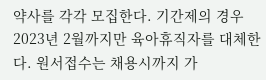약사를 각각 모집한다. 기간제의 경우 2023년 2월까지만 육아휴직자를 대체한다. 원서접수는 채용시까지 가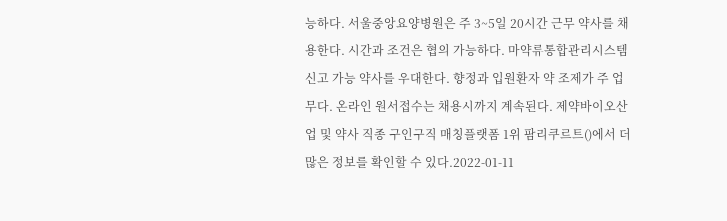능하다. 서울중앙요양병원은 주 3~5일 20시간 근무 약사를 채용한다. 시간과 조건은 협의 가능하다. 마약류통합관리시스템 신고 가능 약사를 우대한다. 향정과 입원환자 약 조제가 주 업무다. 온라인 원서접수는 채용시까지 계속된다. 제약바이오산업 및 약사 직종 구인구직 매칭플랫폼 1위 팜리쿠르트()에서 더 많은 정보를 확인할 수 있다.2022-01-11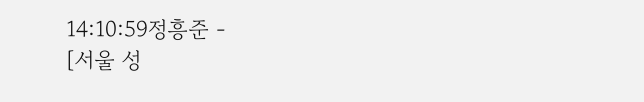14:10:59정흥준 -
[서울 성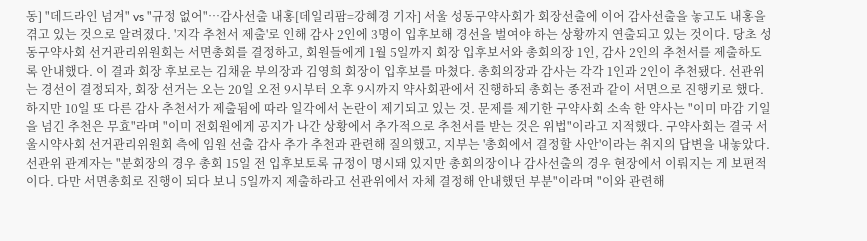동] "데드라인 넘겨" vs "규정 없어"…감사선출 내홍[데일리팜=강혜경 기자] 서울 성동구약사회가 회장선출에 이어 감사선출을 놓고도 내홍을 겪고 있는 것으로 알려졌다. '지각 추천서 제출'로 인해 감사 2인에 3명이 입후보해 경선을 벌여야 하는 상황까지 연출되고 있는 것이다. 당초 성동구약사회 선거관리위원회는 서면총회를 결정하고, 회원들에게 1월 5일까지 회장 입후보서와 총회의장 1인, 감사 2인의 추천서를 제출하도록 안내했다. 이 결과 회장 후보로는 김채윤 부의장과 김영희 회장이 입후보를 마쳤다. 총회의장과 감사는 각각 1인과 2인이 추천됐다. 선관위는 경선이 결정되자, 회장 선거는 오는 20일 오전 9시부터 오후 9시까지 약사회관에서 진행하되 총회는 종전과 같이 서면으로 진행키로 했다. 하지만 10일 또 다른 감사 추천서가 제출됨에 따라 일각에서 논란이 제기되고 있는 것. 문제를 제기한 구약사회 소속 한 약사는 "이미 마감 기일을 넘긴 추천은 무효"라며 "이미 전회원에게 공지가 나간 상황에서 추가적으로 추천서를 받는 것은 위법"이라고 지적했다. 구약사회는 결국 서울시약사회 선거관리위원회 측에 임원 선출 감사 추가 추천과 관련해 질의했고, 지부는 '총회에서 결정할 사안'이라는 취지의 답변을 내놓았다. 선관위 관계자는 "분회장의 경우 총회 15일 전 입후보토록 규정이 명시돼 있지만 총회의장이나 감사선출의 경우 현장에서 이뤄지는 게 보편적이다. 다만 서면총회로 진행이 되다 보니 5일까지 제출하라고 선관위에서 자체 결정해 안내했던 부분"이라며 "이와 관련해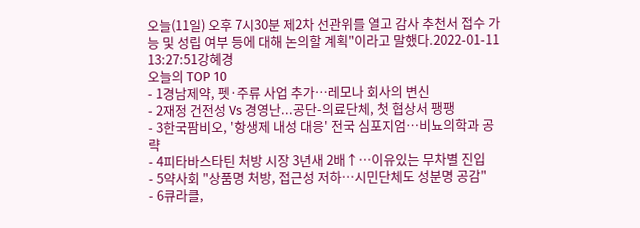오늘(11일) 오후 7시30분 제2차 선관위를 열고 감사 추천서 접수 가능 및 성립 여부 등에 대해 논의할 계획"이라고 말했다.2022-01-11 13:27:51강혜경
오늘의 TOP 10
- 1경남제약, 펫·주류 사업 추가…레모나 회사의 변신
- 2재정 건전성 Vs 경영난...공단-의료단체, 첫 협상서 팽팽
- 3한국팜비오, '항생제 내성 대응' 전국 심포지엄…비뇨의학과 공략
- 4피타바스타틴 처방 시장 3년새 2배↑…이유있는 무차별 진입
- 5약사회 "상품명 처방, 접근성 저하…시민단체도 성분명 공감"
- 6큐라클,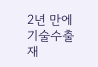2년 만에 기술수출 재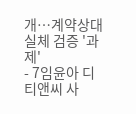개…계약상대 실체 검증 '과제'
- 7임윤아 디티앤씨 사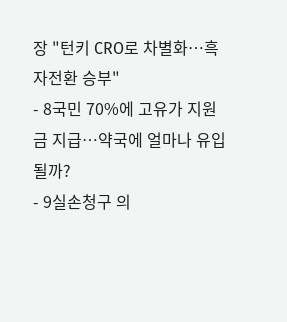장 "턴키 CRO로 차별화…흑자전환 승부"
- 8국민 70%에 고유가 지원금 지급…약국에 얼마나 유입될까?
- 9실손청구 의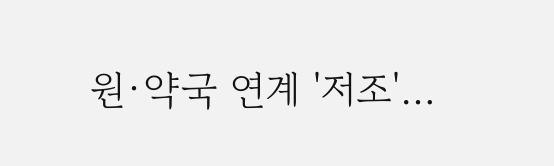원·약국 연계 '저조'…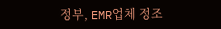정부, EMR업체 정조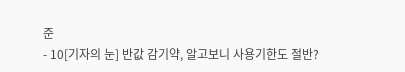준
- 10[기자의 눈] 반값 감기약, 알고보니 사용기한도 절반?